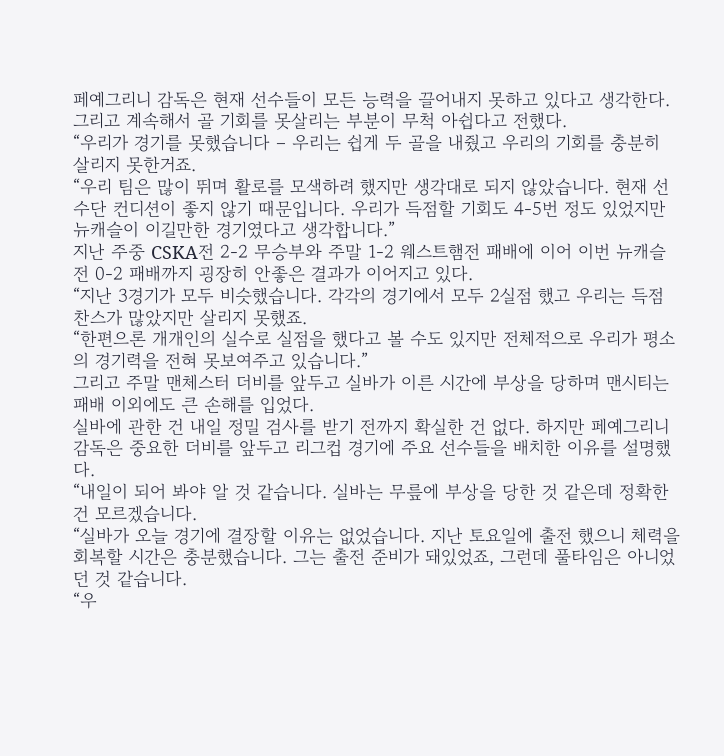페예그리니 감독은 현재 선수들이 모든 능력을 끌어내지 못하고 있다고 생각한다. 그리고 계속해서 골 기회를 못살리는 부분이 무척 아쉽다고 전했다.
“우리가 경기를 못했습니다 – 우리는 쉽게 두 골을 내줬고 우리의 기회를 충분히 살리지 못한거죠.
“우리 팀은 많이 뛰며 활로를 모색하려 했지만 생각대로 되지 않았습니다. 현재 선수단 컨디션이 좋지 않기 때문입니다. 우리가 득점할 기회도 4-5번 정도 있었지만 뉴캐슬이 이길만한 경기였다고 생각합니다.”
지난 주중 CSKA전 2-2 무승부와 주말 1-2 웨스트햄전 패배에 이어 이번 뉴캐슬전 0-2 패배까지 굉장히 안좋은 결과가 이어지고 있다.
“지난 3경기가 모두 비슷했습니다. 각각의 경기에서 모두 2실점 했고 우리는 득점 찬스가 많았지만 살리지 못했죠.
“한편으론 개개인의 실수로 실점을 했다고 볼 수도 있지만 전체적으로 우리가 평소의 경기력을 전혀 못보여주고 있습니다.”
그리고 주말 맨체스터 더비를 앞두고 실바가 이른 시간에 부상을 당하며 맨시티는 패배 이외에도 큰 손해를 입었다.
실바에 관한 건 내일 정밀 검사를 받기 전까지 확실한 건 없다. 하지만 페예그리니 감독은 중요한 더비를 앞두고 리그컵 경기에 주요 선수들을 배치한 이유를 설명했다.
“내일이 되어 봐야 알 것 같습니다. 실바는 무릎에 부상을 당한 것 같은데 정확한 건 모르겠습니다.
“실바가 오늘 경기에 결장할 이유는 없었습니다. 지난 토요일에 출전 했으니 체력을 회복할 시간은 충분했습니다. 그는 출전 준비가 돼있었죠, 그런데 풀타임은 아니었던 것 같습니다.
“우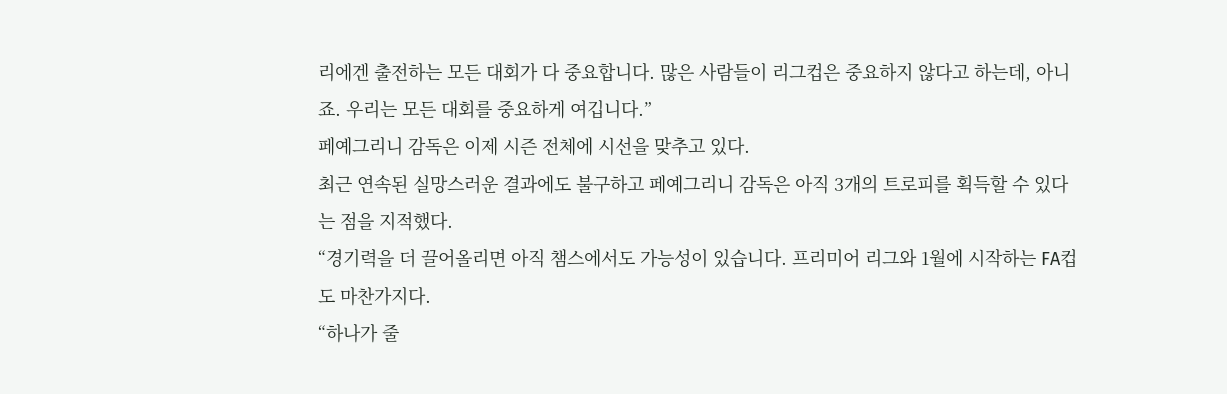리에겐 출전하는 모든 대회가 다 중요합니다. 많은 사람들이 리그컵은 중요하지 않다고 하는데, 아니죠. 우리는 모든 대회를 중요하게 여깁니다.”
페예그리니 감독은 이제 시즌 전체에 시선을 맞추고 있다.
최근 연속된 실망스러운 결과에도 불구하고 페예그리니 감독은 아직 3개의 트로피를 획득할 수 있다는 점을 지적했다.
“경기력을 더 끌어올리면 아직 챔스에서도 가능성이 있습니다. 프리미어 리그와 1월에 시작하는 FA컵도 마찬가지다.
“하나가 줄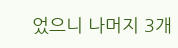었으니 나머지 3개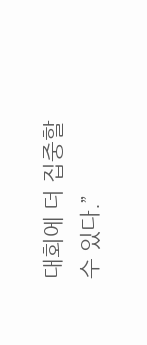대회에 더 집중할 수 있다.”